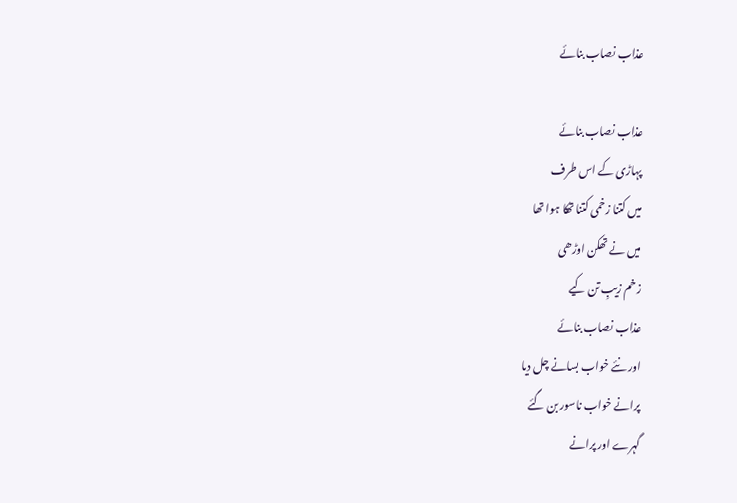عذاب نصاب بنائے

عذاب نصاب بنائے
پہاڑی کے اس طرف
میں کتنا زخمی کتنا تھکا ہوا تھا
میں نے تھکن اوڑھی
زخم زیبِ تن کیے
عذاب نصاب بنائے
اور نئے خواب بسانے چل دیا
پرانے خواب ناسور بن گئے
گہرے اور پرانے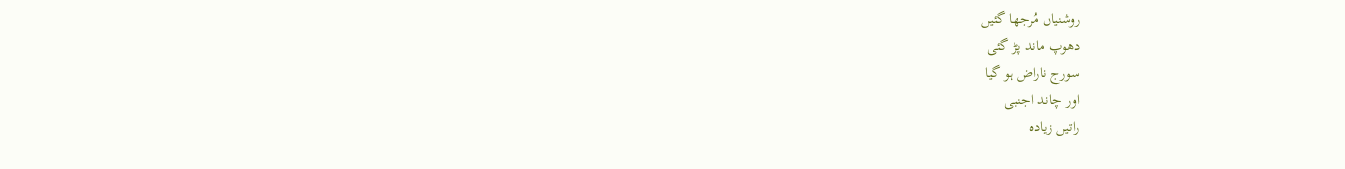روشنیاں مُرجھا گئیں
دھوپ ماند پڑ گئی
سورج ناراض ہو گیا
اور چاند اجنبی
راتیں زیادہ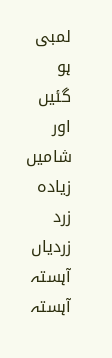لمبی ہو گئیں
اور شامیں زیادہ زرد
زردیاں
آہستہ آہستہ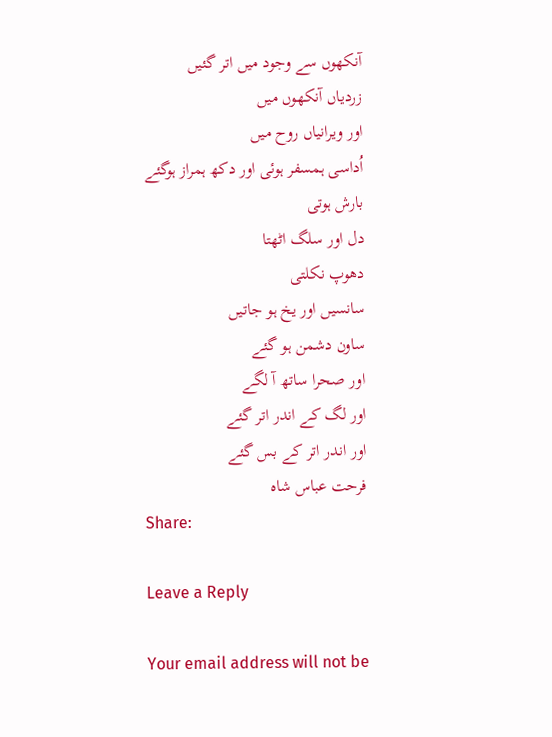آنکھوں سے وجود میں اتر گئیں
زردیاں آنکھوں میں
اور ویرانیاں روح میں
اُداسی ہمسفر ہوئی اور دکھ ہمراز ہوگئے
بارش ہوتی
دل اور سلگ اٹھتا
دھوپ نکلتی
سانسیں اور یخ ہو جاتیں
ساون دشمن ہو گئے
اور صحرا ساتھ آ لگے
اور لگ کے اندر اتر گئے
اور اندر اتر کے بس گئے
فرحت عباس شاہ
Share:

Leave a Reply

Your email address will not be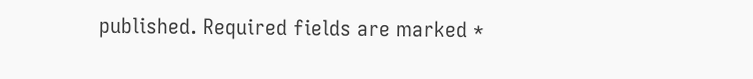published. Required fields are marked *